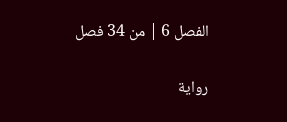الفصل 6 | من 34 فصل

رواية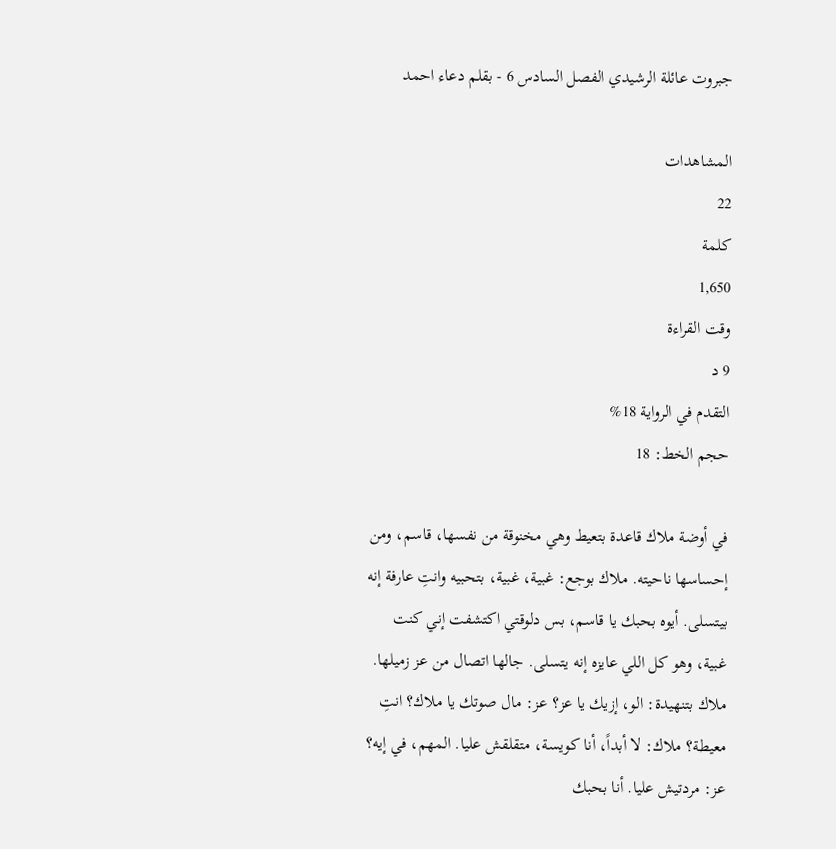جبروت عائلة الرشيدي الفصل السادس 6 - بقلم دعاء احمد

المشاهدات
22
كلمة
1,650
وقت القراءة
9 د
التقدم في الرواية 18%
حجم الخط: 18

في أوضة ملاك قاعدة بتعيط وهي مخنوقة من نفسها، قاسم، ومن إحساسها ناحيته. ملاك بوجع: غبية، غبية، بتحبيه وانتِ عارفة إنه بيتسلى. أيوه بحبك يا قاسم، بس دلوقتي اكتشفت إني كنت غبية، وهو كل اللي عايزه إنه يتسلى. جالها اتصال من عز زميلها. ملاك بتنهيدة: الو، إزيك يا عز؟ عز: مال صوتك يا ملاك؟ انتِ معيطة؟ ملاك: لا أبداً، أنا كويسة، متقلقش عليا. المهم، في إيه؟ عز: مردتيش عليا. أنا بحبك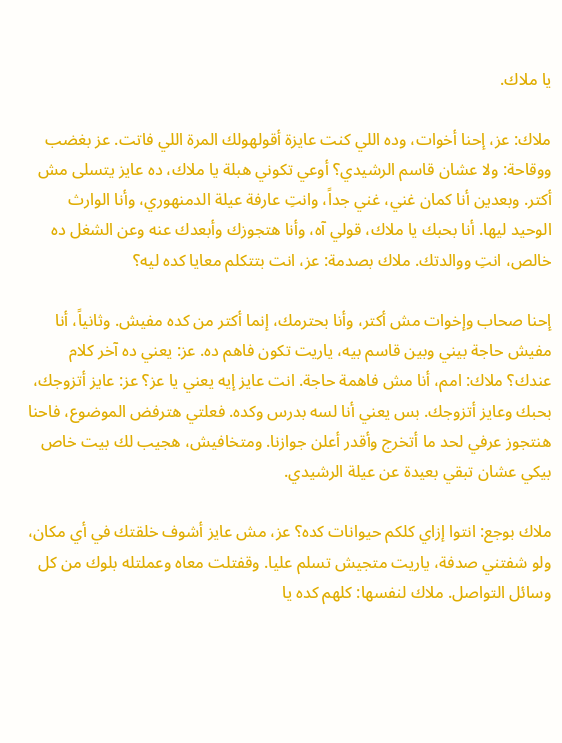يا ملاك.

ملاك: عز، إحنا أخوات، وده اللي كنت عايزة أقولهولك المرة اللي فاتت. عز بغضب ووقاحة: ولا عشان قاسم الرشيدي؟ أوعي تكوني هبلة يا ملاك، ده عايز يتسلى مش أكتر. وبعدين أنا كمان غني، غني جداً، وانتِ عارفة عيلة الدمنهوري، وأنا الوارث الوحيد ليها. أنا بحبك يا ملاك، قولي آه، وأنا هتجوزك وأبعدك عنه وعن الشغل ده خالص، انتِ ووالدتك. ملاك بصدمة: عز، انت بتتكلم معايا كده ليه؟

إحنا صحاب وإخوات مش أكتر، وأنا بحترمك، إنما أكتر من كده مفيش. وثانياً، أنا مفيش حاجة بيني وبين قاسم بيه، ياريت تكون فاهم ده. عز: يعني ده آخر كلام عندك؟ ملاك: امم، أنا مش فاهمة حاجة. انت عايز إيه يعني يا عز؟ عز: عايز أتزوجك، بحبك وعايز أتزوجك. بس يعني أنا لسه بدرس وكده. فعلتي هترفض الموضوع، فاحنا هنتجوز عرفي لحد ما أتخرج وأقدر أعلن جوازنا. ومتخافيش، هجيب لك بيت خاص بيكي عشان تبقي بعيدة عن عيلة الرشيدي.

ملاك بوجع: انتوا إزاي كلكم حيوانات كده؟ عز، مش عايز أشوف خلقتك في أي مكان، ولو شفتني صدفة، ياريت متجيش تسلم عليا. وقفتلت معاه وعملتله بلوك من كل وسائل التواصل. ملاك لنفسها: كلهم كده يا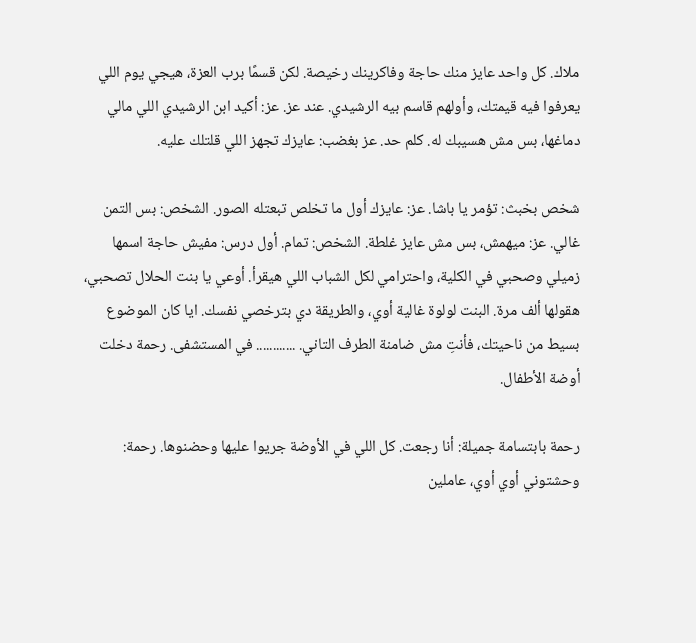ملاك. كل واحد عايز منك حاجة وفاكرينك رخيصة. لكن قسمًا برب العزة، هيجي يوم اللي يعرفوا فيه قيمتك، وأولهم قاسم بيه الرشيدي. عند عز. عز: أكيد ابن الرشيدي اللي مالي دماغها، بس مش هسيبك له. كلم حد. عز بغضب: عايزك تجهز اللي قلتلك عليه.

شخص بخبث: تؤمر يا باشا. عز: عايزك أول ما تخلص تبعتله الصور. الشخص: بس التمن غالي. عز: ميهمش، بس مش عايز غلطة. الشخص: تمام. أول درس: مفيش حاجة اسمها زميلي وصحبي في الكلية، واحترامي لكل الشباب اللي هيقرأ. أوعي يا بنت الحلال تصحبي، هقولها ألف مرة. البنت لولوة غالية أوي، والطريقة دي بترخصي نفسك. ايا كان الموضوع بسيط من ناحيتك، فأنتِ مش ضامنة الطرف التاني. ............ في المستشفى. رحمة دخلت أوضة الأطفال.

رحمة بابتسامة جميلة: أنا رجعت. كل اللي في الأوضة جريوا عليها وحضنوها. رحمة: وحشتوني أوي أوي، عاملين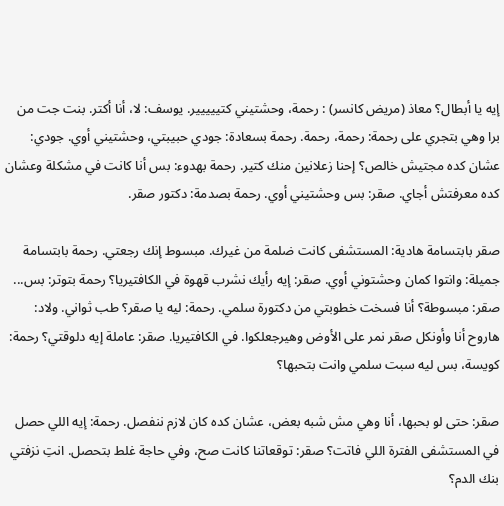إيه يا أبطال؟ معاذ (مريض كانسر) : رحمة، وحشتيني كتييييير. يوسف: لا، أنا أكتر. بنت جت من برا وهي بتجري على رحمة: رحمة، رحمة. رحمة بسعادة: جودي حبيبتي، وحشتيني أوي. جودي: عشان كده مجتيش خالص؟ إحنا زعلانين منك كتير. رحمة بهدوء: بس أنا كانت في مشكلة وعشان كده معرفتش أجاي. صقر: بس وحشتيني أوي. رحمة بصدمة: دكتور صقر.

صقر بابتسامة هادية: المستشفى كانت ضلمة من غيرك. مبسوط إنك رجعتي. رحمة بابتسامة جميلة: وانتوا كمان وحشتوني أوي. صقر: إيه رأيك نشرب قهوة في الكافتيريا؟ رحمة بتوتر: بس... صقر: مبسوطة؟ أنا فسخت خطوبتي من دكتورة سلمي. رحمة: ليه يا صقر؟ طب ثواني. ولاد: هاروح أنا وأونكل صقر نمر على الأوض وهيرجعلكوا. في الكافتيريا. صقر: عاملة إيه دلوقتي؟ رحمة: كويسة، بس ليه سبت سلمي وانت بتحبها؟

صقر: حتى لو بحبها، أنا وهي مش شبه بعض، عشان كده كان لازم ننفصل. رحمة: إيه اللي حصل في المستشفى الفترة اللي فاتت؟ صقر: توقعاتنا كانت صح، وفي حاجة غلط بتحصل. انتِ نزفتي بنك الدم؟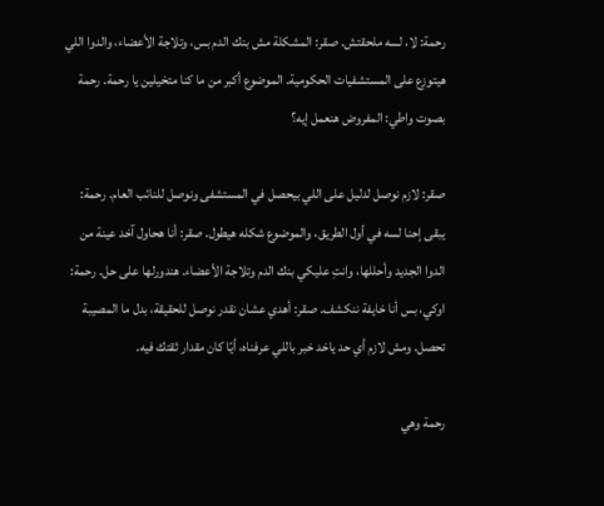رحمة: لا، لسه ملحقتش. صقر: المشكلة مش بنك الدم بس، وتلاجة الأعضاء، والدوا اللي هيتوزع على المستشفيات الحكومية. الموضوع أكبر من ما كنا متخيلين يا رحمة. رحمة بصوت واطي: المفروض هنعمل إيه؟

صقر: لازم نوصل لدليل على اللي بيحصل في المستشفى ونوصل للنائب العام. رحمة: يبقى إحنا لسه في أول الطريق، والموضوع شكله هيطول. صقر: أنا هحاول آخد عينة من الدوا الجديد وأحللها، وانتِ عليكي بنك الدم وتلاجة الأعضاء. هندورلها على حل. رحمة: اوكي، بس أنا خايفة ننكشف. صقر: أهدي عشان نقدر نوصل للحقيقة، بدل ما المصيبة تحصل. ومش لازم أي حد ياخد خبر باللي عرفناه، أيًا كان مقدار ثقتك فيه.

رحمة وهي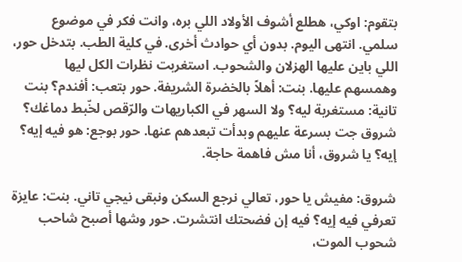بتقوم: اوكي، هطلع أشوف الأولاد اللي بره، وانت فكر في موضوع سلمي. انتهى اليوم. بدون أي حوادث أخرى. في كلية الطب. بتدخل حور، اللي باين عليها الهزلان والشحوب. استغربت نظرات الكل ليها وهمسهم عليها. بنت: أهلاً بالخضرة الشريفة. حور بتعب: أفندم؟ بنت تانية: مستغربة ليه؟ ولا السهر في الكباريهات والرّقص لخّبط دماغك؟ شروق جت بسرعة عليهم وبدأت تبعدهم عنها. حور بوجع: هو فيه إيه؟ إيه؟ يا شروق، أنا مش فاهمة حاجة.

شروق: مفيش يا حور، تعالي نرجع السكن ونبقى نيجي تاني. بنت: عايزة تعرفي فيه إيه؟ فيه إن فضحتك انتشرت. حور وشها أصبح شاحب شحوب الموت،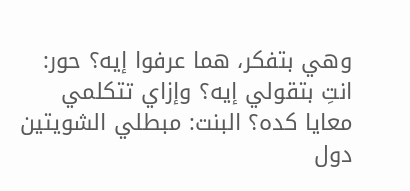وهي بتفكر، هما عرفوا إيه؟ حور: انتِ بتقولي إيه؟ وإزاي تتكلمي معايا كده؟ البنت: مبطلي الشويتين دول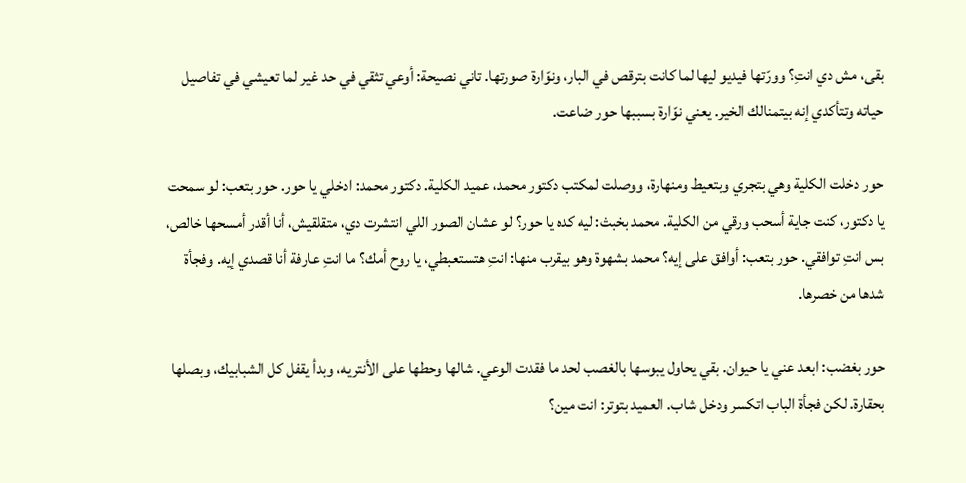بقى، مش دي انتِ؟ وورّتها فيديو ليها لما كانت بترقص في البار، ونوّارة صورتها. تاني نصيحة: أوعي تثقي في حد غير لما تعيشي في تفاصيل حياته وتتأكدي إنه بيتمنالك الخير. يعني نوّارة بسببها حور ضاعت.

حور دخلت الكلية وهي بتجري وبتعيط ومنهارة، ووصلت لمكتب دكتور محمد، عميد الكلية. دكتور محمد: ادخلي يا حور. حور بتعب: لو سمحت يا دكتور، كنت جاية أسحب ورقي من الكلية. محمد بخبث: ليه كده يا حور؟ لو عشان الصور اللي انتشرت دي، متقلقيش، أنا أقدر أمسحها خالص، بس انتِ توافقي. حور بتعب: أوافق على إيه؟ محمد بشهوة وهو بيقرب منها: انتِ هتستعبطي، يا روح أمك؟ ما انتِ عارفة أنا قصدي إيه. وفجأة شدها من خصرها.

حور بغضب: ابعد عني يا حيوان. بقي يحاول يبوسها بالغصب لحد ما فقدت الوعي. شالها وحطها على الأنتريه، وبدأ يقفل كل الشبابيك، وبصلها بحقارة. لكن فجأة الباب اتكسر ودخل شاب. العميد بتوتر: انت مين؟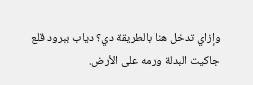وإزاي تدخل هنا بالطريقة دي؟ دياب ببرود قلع جاكيت البدلة ورمه على الأرض.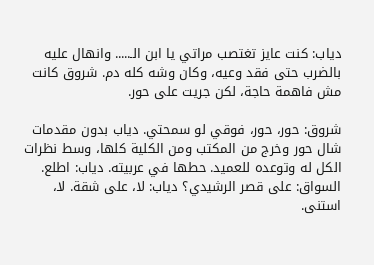دياب: كنت عايز تغتصب مراتي يا ابن الـ..... وانهال عليه بالضرب حتى فقد وعيه، وكان وشه كله دم. شروق كانت مش فاهمة حاجة، لكن جريت على حور.

شروق: حور، حور، فوقي لو سمحتي. دياب بدون مقدمات شال حور وخرج من المكتب ومن الكلية كلها، وسط نظرات الكل له وتوعده للعميد. حطها في عربيته. دياب: اطلع. السواق: على قصر الرشيدي؟ دياب: لا، على شقة. لا، استنى.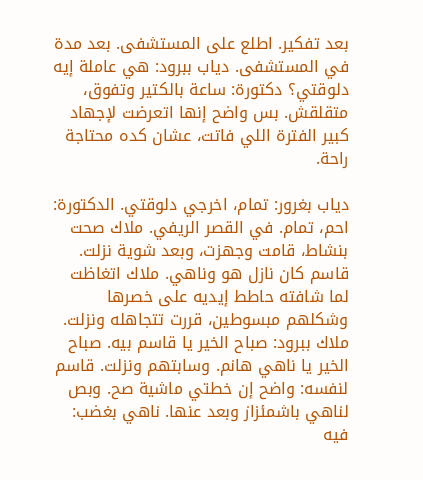بعد تفكير. اطلع على المستشفى. بعد مدة في المستشفى. دياب ببرود: هي عاملة إيه دلوقتي؟ دكتورة: ساعة بالكتير وتفوق، متقلقش. بس واضح إنها اتعرضت لإجهاد كبير الفترة اللي فاتت، عشان كده محتاجة راحة.

دياب بغرور: تمام، اخرجي دلوقتي. الدكتورة: احم، تمام. في القصر الريفي. ملاك صحت بنشاط، قامت وجهزت، وبعد شوية نزلت. قاسم كان نازل هو وناهي. ملاك اتغاظت لما شافته حاطط إيديه على خصرها وشكلهم مبسوطين، قررت تتجاهله ونزلت. ملاك ببرود: صباح الخير يا قاسم بيه. صباح الخير يا ناهي هانم. وسابتهم ونزلت. قاسم لنفسه: واضح إن خطتي ماشية صح. وبص لناهي باشمئزاز وبعد عنها. ناهي بغضب: فيه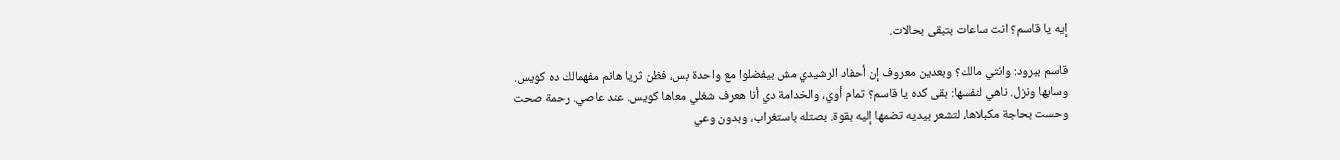إيه يا قاسم؟ انت ساعات بتبقى بحالات.

قاسم ببرود: وانتي مالك؟ وبعدين معروف إن أحفاد الرشيدي مش بيفضلوا مع واحدة بس، فظن ثريا هانم مفهمالك ده كويس. وسابها ونزل. ناهي لنفسها: بقى كده يا قاسم؟ تمام أوي، والخدامة دي أنا هعرف شغلي معاها كويس. عند عاصي. رحمة صحت وحست بحاجة مكبلاها، لتشعر بيديه تضمها إليه بقوة. بصتله باستغراب، وبدون وعي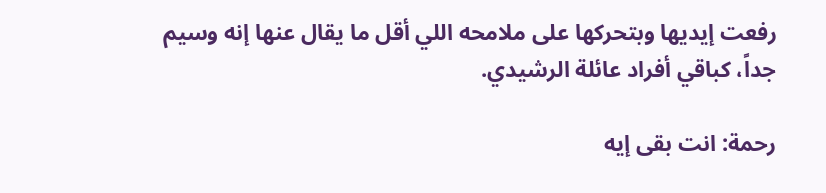رفعت إيديها وبتحركها على ملامحه اللي أقل ما يقال عنها إنه وسيم جداً، كباقي أفراد عائلة الرشيدي.

رحمة: انت بقى إيه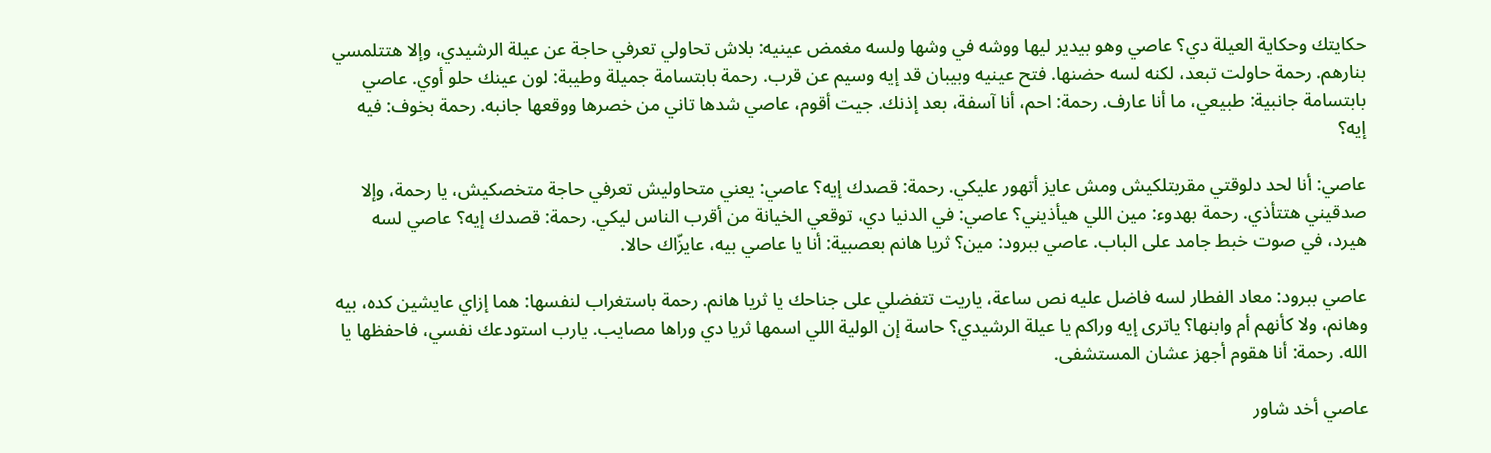حكايتك وحكاية العيلة دي؟ عاصي وهو بيدير ليها ووشه في وشها ولسه مغمض عينيه: بلاش تحاولي تعرفي حاجة عن عيلة الرشيدي، وإلا هتتلمسي بنارهم. رحمة حاولت تبعد، لكنه لسه حضنها. فتح عينيه وبيبان قد إيه وسيم عن قرب. رحمة بابتسامة جميلة وطيبة: لون عينك حلو أوي. عاصي بابتسامة جانبية: طبيعي، ما أنا عارف. رحمة: احم، أنا آسفة، بعد إذنك. جيت أقوم، عاصي شدها تاني من خصرها ووقعها جانبه. رحمة بخوف: فيه إيه؟

عاصي: أنا لحد دلوقتي مقربتلكيش ومش عايز أتهور عليكي. رحمة: قصدك إيه؟ عاصي: يعني متحاوليش تعرفي حاجة متخصكيش، يا رحمة، وإلا صدقيني هتتأذي. رحمة بهدوء: مين اللي هيأذيني؟ عاصي: في الدنيا دي، توقعي الخيانة من أقرب الناس ليكي. رحمة: قصدك إيه؟ عاصي لسه هيرد، في صوت خبط جامد على الباب. عاصي ببرود: مين؟ ثريا هانم بعصبية: أنا يا عاصي بيه، عايزّاك حالا.

عاصي ببرود: معاد الفطار لسه فاضل عليه نص ساعة، ياريت تتفضلي على جناحك يا ثريا هانم. رحمة باستغراب لنفسها: هما إزاي عايشين كده، بيه وهانم، ولا كأنهم أم وابنها؟ ياترى إيه وراكم يا عيلة الرشيدي؟ حاسة إن الولية اللي اسمها ثريا دي وراها مصايب. يارب استودعك نفسي، فاحفظها يا الله. رحمة: أنا هقوم أجهز عشان المستشفى.

عاصي أخد شاور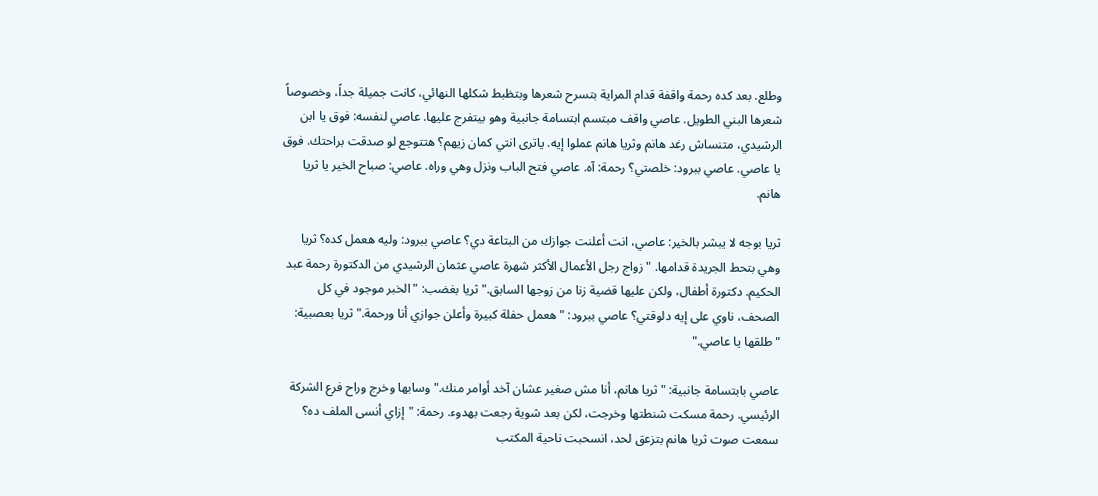وطلع. بعد كده رحمة واقفة قدام المراية بتسرح شعرها وبتظبط شكلها النهائي، كانت جميلة جداً، وخصوصاً شعرها البني الطويل. عاصي واقف مبتسم ابتسامة جانبية وهو بيتفرج عليها. عاصي لنفسه: فوق يا ابن الرشيدي، متنساش رغد هانم وثريا هانم عملوا إيه. ياترى انتي كمان زيهم؟ هتتوجع لو صدقت براحتك. فوق يا عاصي. عاصي ببرود: خلصتي؟ رحمة: آه. عاصي فتح الباب ونزل وهي وراه. عاصي: صباح الخير يا ثريا هانم.

ثريا بوجه لا يبشر بالخير: عاصي، انت أعلنت جوازك من البتاعة دي؟ عاصي ببرود: وليه هعمل كده؟ ثريا وهي بتحط الجريدة قدامها. "زواج رجل الأعمال الأكثر شهرة عاصي عثمان الرشيدي من الدكتورة رحمة عبد الحكيم. دكتورة أطفال، ولكن عليها قضية زنا من زوجها السابق." ثريا بغضب: "الخبر موجود في كل الصحف، ناوي على إيه دلوقتي؟ عاصي ببرود: "هعمل حفلة كبيرة وأعلن جوازي أنا ورحمة." ثريا بعصبية: "طلقها يا عاصي."

عاصي بابتسامة جانبية: "ثريا هانم، أنا مش صغير عشان آخد أوامر منك." وسابها وخرج وراح فرع الشركة الرئيسي. رحمة مسكت شنطتها وخرجت، لكن بعد شوية رجعت بهدوء. رحمة: "إزاي أنسى الملف ده؟ سمعت صوت ثريا هانم بتزعق لحد، انسحبت ناحية المكتب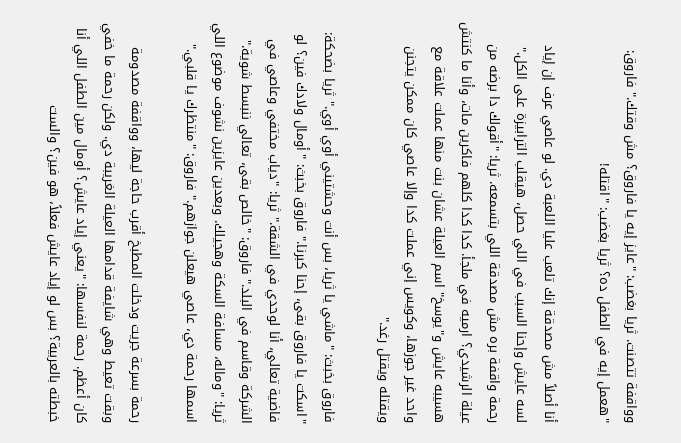وواقفة تتصنت. ثريا بغضب: "عايز إيه يا فاروق؟ مش وقتك." فاروق: "هعمل إيه في الطفل ده؟ ثريا بغضب: "اقتله!

أنا أصلاً مش مصدقة إنك تلعب عليا اللعبة دي. لو عاصي عرف إن إياد لسه عايش وإحنا السبب في اللي حصل، هيقلب الترابيزة على الكل." رحمة واقفة بره مش مصدقة اللي بتسمعه. ثريا: "أقولك دا برضه من عيلة الرشيدي؟ ارميه في ملجأ. كدا كدا كلهم فاكرين مات، وأنا ما كنتش هسيبه عايش و"يوسخ" اسم العيلة عشان بنت منها عملت علاقة مع واحد غير جوزها، وكويس إني عملت كدا وإلا عاصي كان ممكن يتجنن ويقتله ويقتل رغد."

فاروق بخبث: "ماشي يا ثريا، بس أنت وحشتيني أوي أوي." ثريا بضحكة: "اسكت يا فاروق بقى، إحنا كبرنا." فاروق بخبث: "أومال ولادك فين؟ لو فاضية تعالي، أنا لوحدي في الشقة." ثريا: "دياب مختفي وعاصي في الشركة وقاسم في البلد." فاروق: "خالص بقى، تعالي ننبسط شوية." ثريا: "وماله، مسافة السكة وهجيلك. وبعدين عايزين نشوف موضوع اللي اسمها رحمة دي، عاصي هيعلن جوازهم." فاروق: "منتظرك يا قلبي."

رحمة بسرعة جريت ودخلت المطبخ أقرب حاجة ليها، وواقفة مصدومة وبقت تعيط وهي شايفة قدامها العيلة الغريبة دي. ولكن رحمة ما خفي كان أعظم. رحمة لنفسها: "يعني إياد عايش؟ أومال مين الطفل اللي أنا خبطته بالعربية؟ بس لو إياد عايش فعلاً، هو فين؟ والست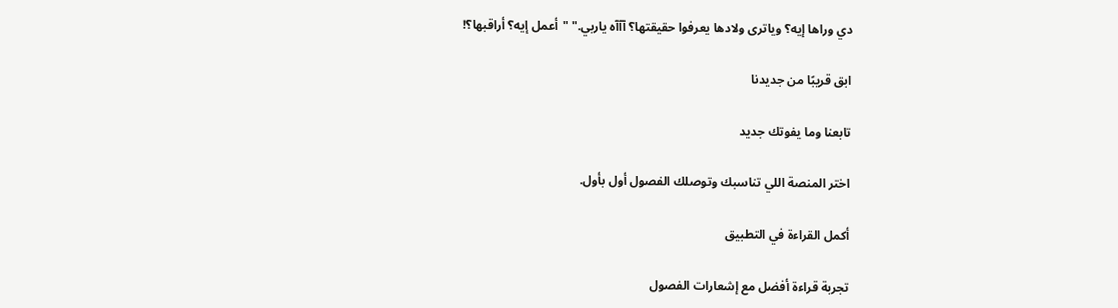دي وراها إيه؟ وياترى ولادها يعرفوا حقيقتها؟ آآآه ياربي." "أعمل إيه؟ أراقبها؟!

ابق قريبًا من جديدنا

تابعنا وما يفوتك جديد

اختر المنصة اللي تناسبك وتوصلك الفصول أول بأول.

أكمل القراءة في التطبيق

تجربة قراءة أفضل مع إشعارات الفصول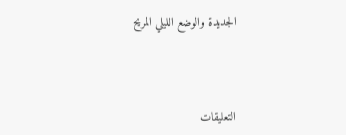الجديدة والوضع الليلي المريح



التعليقات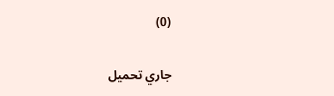(0)

جاري تحميل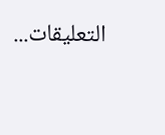التعليقات...